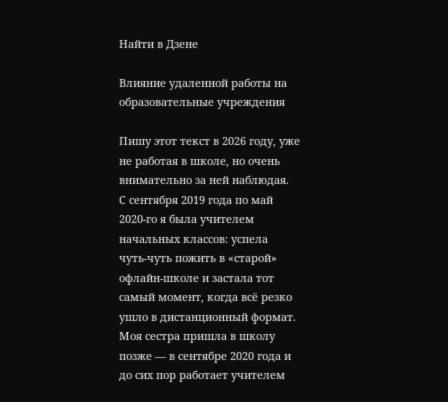Найти в Дзене

Влияние удаленной работы на образовательные учреждения

Пишу этот текст в 2026 году, уже не работая в школе, но очень внимательно за ней наблюдая.
С сентября 2019 года по май 2020‑го я была учителем начальных классов: успела чуть‑чуть пожить в «старой» офлайн‑школе и застала тот самый момент, когда всё резко ушло в дистанционный формат.
Моя сестра пришла в школу позже — в сентябре 2020 года и до сих пор работает учителем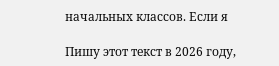начальных классов. Если я

Пишу этот текст в 2026 году,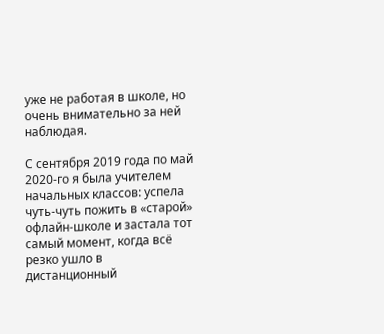уже не работая в школе, но очень внимательно за ней наблюдая.

С сентября 2019 года по май 2020‑го я была учителем начальных классов: успела чуть‑чуть пожить в «старой» офлайн‑школе и застала тот самый момент, когда всё резко ушло в дистанционный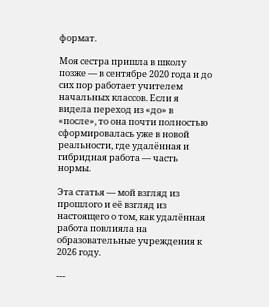формат.

Моя сестра пришла в школу позже — в сентябре 2020 года и до сих пор работает учителем начальных классов. Если я видела переход из «до» в «после», то она почти полностью сформировалась уже в новой реальности, где удалённая и гибридная работа — часть нормы.

Эта статья — мой взгляд из прошлого и её взгляд из настоящего о том, как удалённая работа повлияла на образовательные учреждения к 2026 году.

---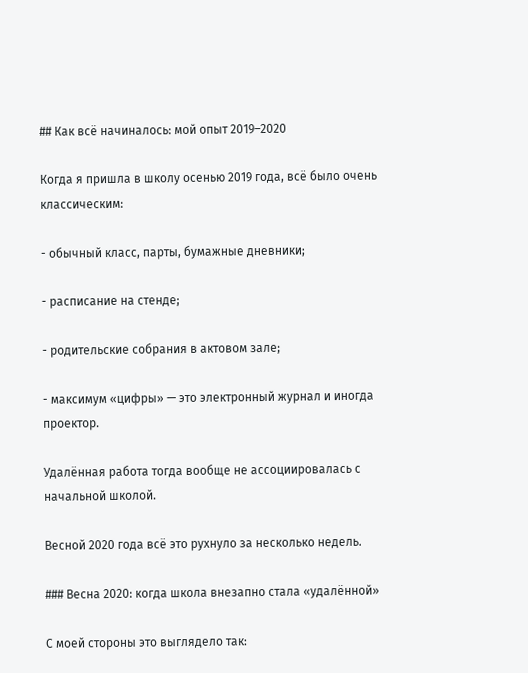## Как всё начиналось: мой опыт 2019–2020

Когда я пришла в школу осенью 2019 года, всё было очень классическим:

- обычный класс, парты, бумажные дневники;

- расписание на стенде;

- родительские собрания в актовом зале;

- максимум «цифры» — это электронный журнал и иногда проектор.

Удалённая работа тогда вообще не ассоциировалась с начальной школой.

Весной 2020 года всё это рухнуло за несколько недель.

### Весна 2020: когда школа внезапно стала «удалённой»

С моей стороны это выглядело так: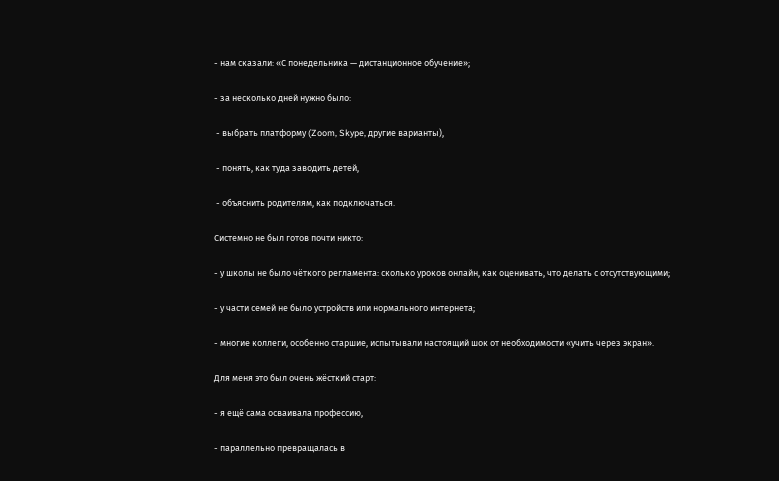- нам сказали: «С понедельника — дистанционное обучение»;

- за несколько дней нужно было:

 - выбрать платформу (Zoom, Skype, другие варианты),

 - понять, как туда заводить детей,

 - объяснить родителям, как подключаться.

Системно не был готов почти никто:

- у школы не было чёткого регламента: сколько уроков онлайн, как оценивать, что делать с отсутствующими;

- у части семей не было устройств или нормального интернета;

- многие коллеги, особенно старшие, испытывали настоящий шок от необходимости «учить через экран».

Для меня это был очень жёсткий старт:

- я ещё сама осваивала профессию,

- параллельно превращалась в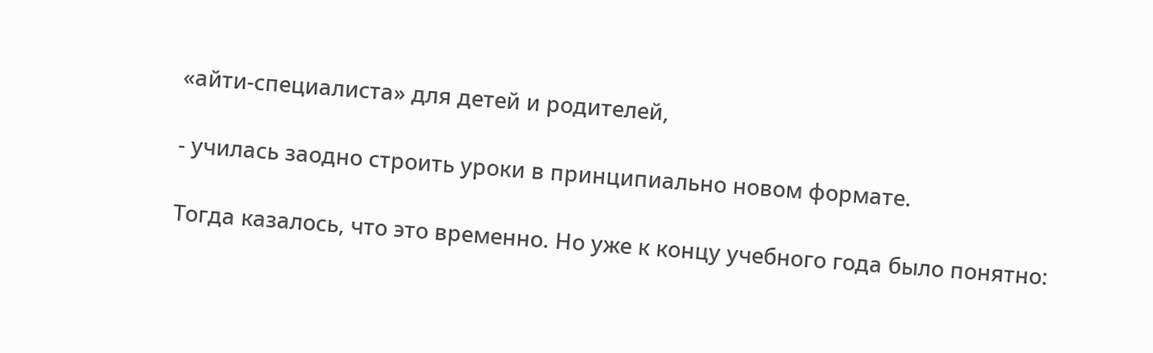«айти‑специалиста» для детей и родителей,

- училась заодно строить уроки в принципиально новом формате.

Тогда казалось, что это временно. Но уже к концу учебного года было понятно: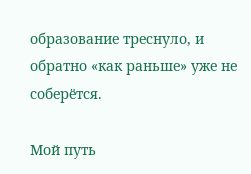образование треснуло, и обратно «как раньше» уже не соберётся.

Мой путь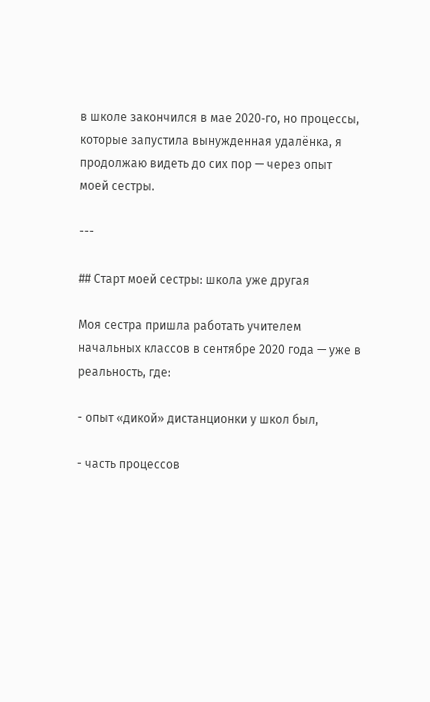в школе закончился в мае 2020‑го, но процессы, которые запустила вынужденная удалёнка, я продолжаю видеть до сих пор — через опыт моей сестры.

---

## Старт моей сестры: школа уже другая

Моя сестра пришла работать учителем начальных классов в сентябре 2020 года — уже в реальность, где:

- опыт «дикой» дистанционки у школ был,

- часть процессов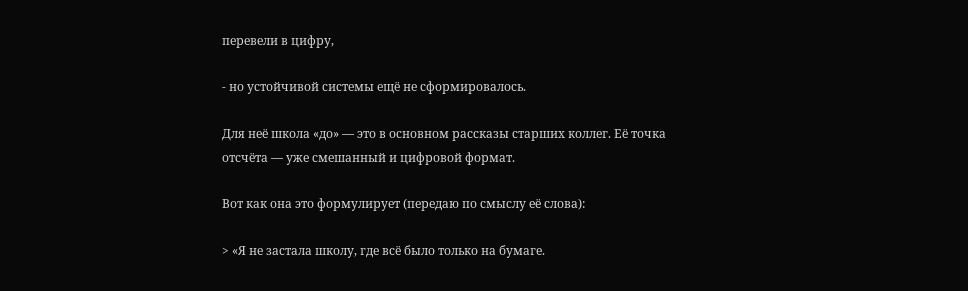перевели в цифру,

- но устойчивой системы ещё не сформировалось.

Для неё школа «до» — это в основном рассказы старших коллег. Её точка отсчёта — уже смешанный и цифровой формат.

Вот как она это формулирует (передаю по смыслу её слова):

> «Я не застала школу, где всё было только на бумаге.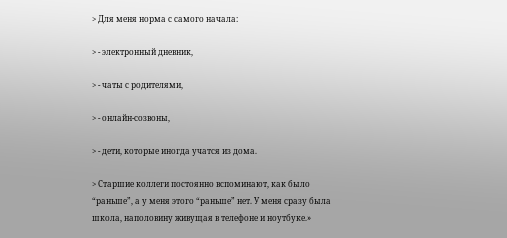> Для меня норма с самого начала:

> - электронный дневник,

> - чаты с родителями,

> - онлайн‑созвоны,

> - дети, которые иногда учатся из дома.

> Старшие коллеги постоянно вспоминают, как было “раньше”, а у меня этого “раньше” нет. У меня сразу была школа, наполовину живущая в телефоне и ноутбуке.»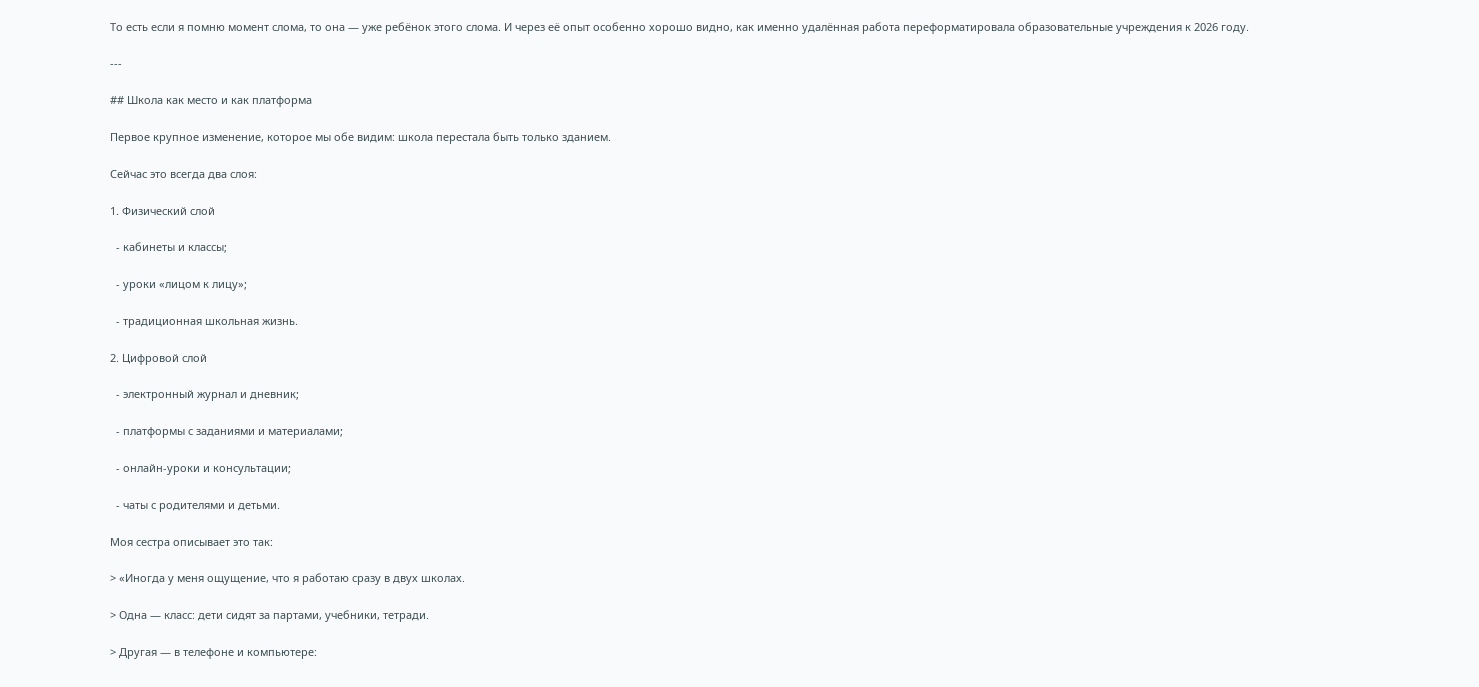То есть если я помню момент слома, то она — уже ребёнок этого слома. И через её опыт особенно хорошо видно, как именно удалённая работа переформатировала образовательные учреждения к 2026 году.

---

## Школа как место и как платформа

Первое крупное изменение, которое мы обе видим: школа перестала быть только зданием.

Сейчас это всегда два слоя:

1. Физический слой

  - кабинеты и классы;

  - уроки «лицом к лицу»;

  - традиционная школьная жизнь.

2. Цифровой слой

  - электронный журнал и дневник;

  - платформы с заданиями и материалами;

  - онлайн‑уроки и консультации;

  - чаты с родителями и детьми.

Моя сестра описывает это так:

> «Иногда у меня ощущение, что я работаю сразу в двух школах.

> Одна — класс: дети сидят за партами, учебники, тетради.

> Другая — в телефоне и компьютере: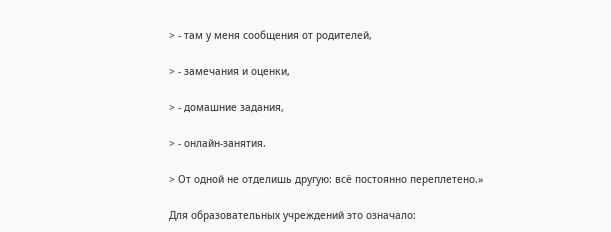> - там у меня сообщения от родителей,

> - замечания и оценки,

> - домашние задания,

> - онлайн‑занятия.

> От одной не отделишь другую: всё постоянно переплетено.»

Для образовательных учреждений это означало: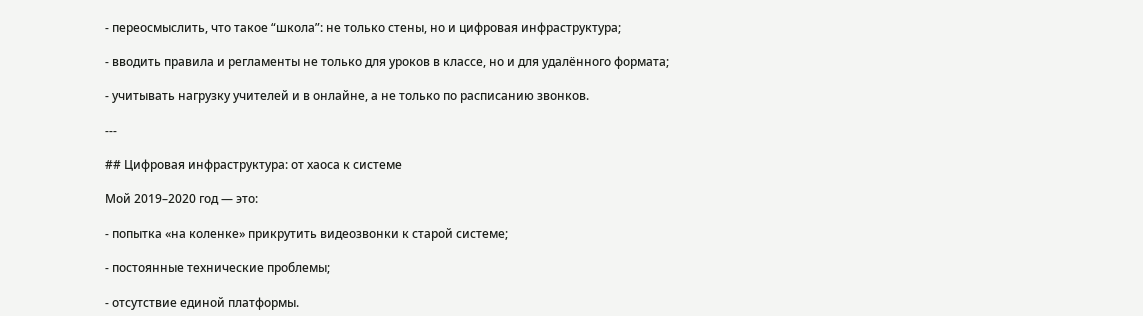- переосмыслить, что такое “школа”: не только стены, но и цифровая инфраструктура;

- вводить правила и регламенты не только для уроков в классе, но и для удалённого формата;

- учитывать нагрузку учителей и в онлайне, а не только по расписанию звонков.

---

## Цифровая инфраструктура: от хаоса к системе

Мой 2019–2020 год — это:

- попытка «на коленке» прикрутить видеозвонки к старой системе;

- постоянные технические проблемы;

- отсутствие единой платформы.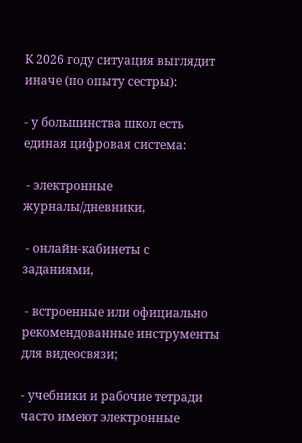К 2026 году ситуация выглядит иначе (по опыту сестры):

- у большинства школ есть единая цифровая система:

 - электронные журналы/дневники,

 - онлайн‑кабинеты с заданиями,

 - встроенные или официально рекомендованные инструменты для видеосвязи;

- учебники и рабочие тетради часто имеют электронные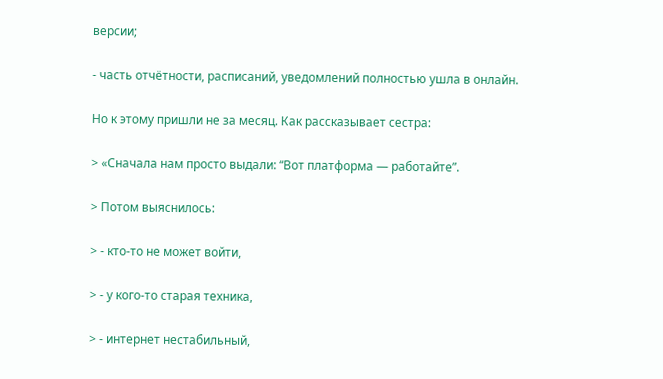версии;

- часть отчётности, расписаний, уведомлений полностью ушла в онлайн.

Но к этому пришли не за месяц. Как рассказывает сестра:

> «Сначала нам просто выдали: “Вот платформа — работайте”.

> Потом выяснилось:

> - кто‑то не может войти,

> - у кого‑то старая техника,

> - интернет нестабильный,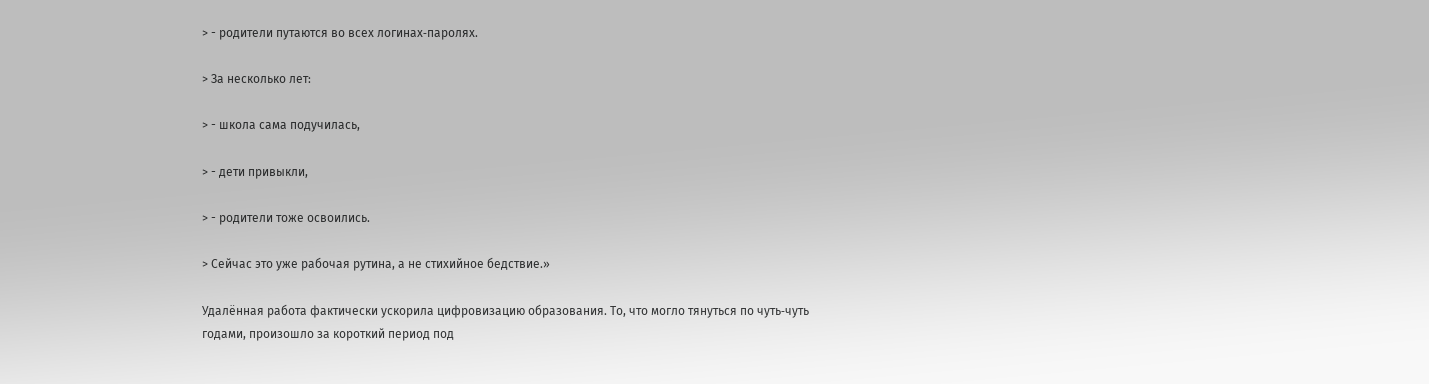> - родители путаются во всех логинах‑паролях.

> За несколько лет:

> - школа сама подучилась,

> - дети привыкли,

> - родители тоже освоились.

> Сейчас это уже рабочая рутина, а не стихийное бедствие.»

Удалённая работа фактически ускорила цифровизацию образования. То, что могло тянуться по чуть‑чуть годами, произошло за короткий период под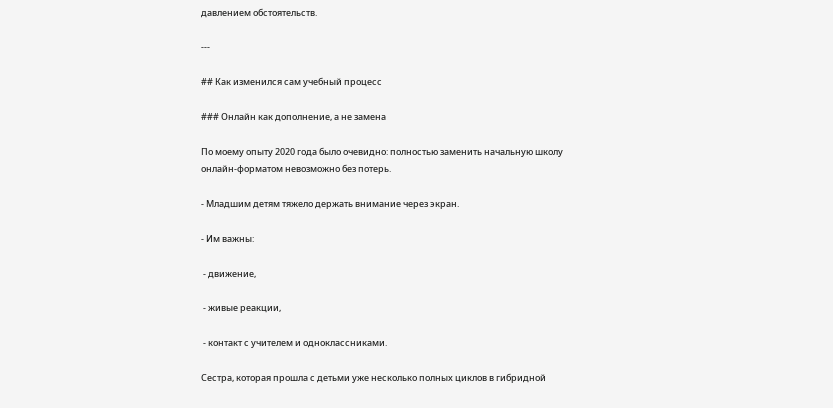давлением обстоятельств.

---

## Как изменился сам учебный процесс

### Онлайн как дополнение, а не замена

По моему опыту 2020 года было очевидно: полностью заменить начальную школу онлайн‑форматом невозможно без потерь.

- Младшим детям тяжело держать внимание через экран.

- Им важны:

 - движение,

 - живые реакции,

 - контакт с учителем и одноклассниками.

Сестра, которая прошла с детьми уже несколько полных циклов в гибридной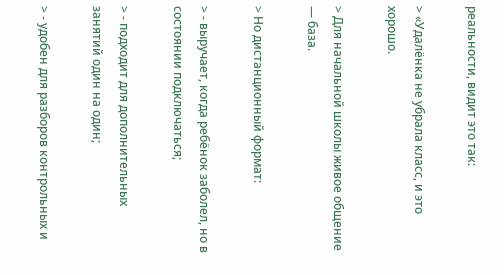реальности, видит это так:

> «Удалёнка не убрала класс, и это хорошо.

> Для начальной школы живое общение — база.

> Но дистанционный формат:

> - выручает, когда ребёнок заболел, но в состоянии подключаться;

> - подходит для дополнительных занятий один на один;

> - удобен для разборов контрольных и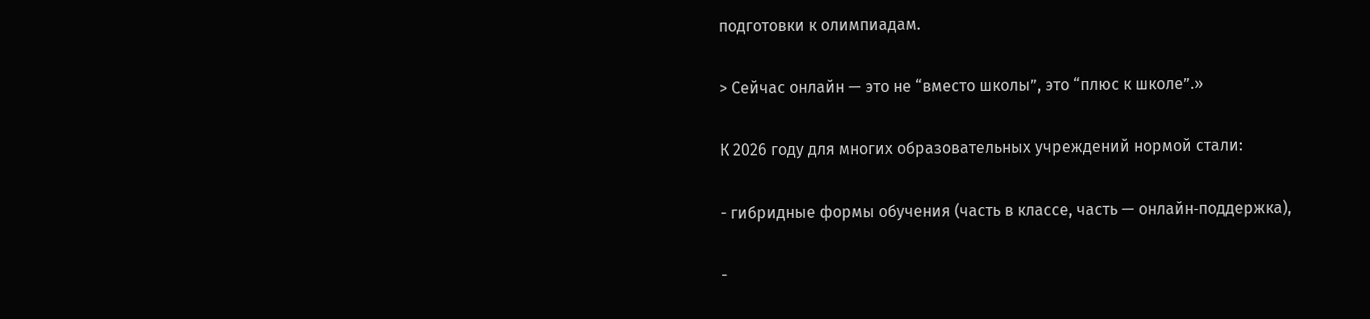подготовки к олимпиадам.

> Сейчас онлайн — это не “вместо школы”, это “плюс к школе”.»

К 2026 году для многих образовательных учреждений нормой стали:

- гибридные формы обучения (часть в классе, часть — онлайн‑поддержка),

-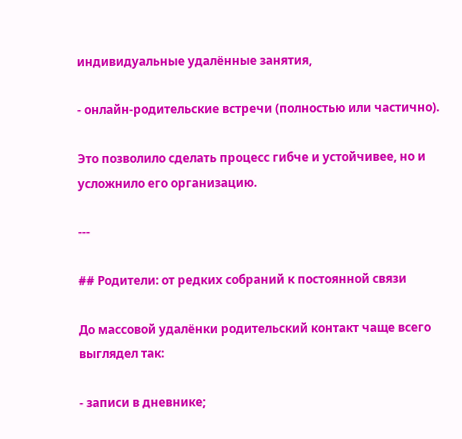индивидуальные удалённые занятия,

- онлайн‑родительские встречи (полностью или частично).

Это позволило сделать процесс гибче и устойчивее, но и усложнило его организацию.

---

## Родители: от редких собраний к постоянной связи

До массовой удалёнки родительский контакт чаще всего выглядел так:

- записи в дневнике;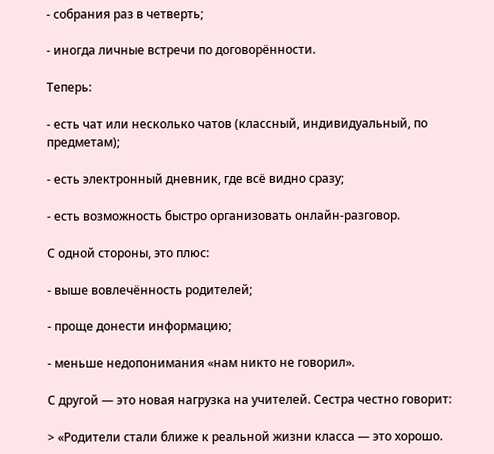- собрания раз в четверть;

- иногда личные встречи по договорённости.

Теперь:

- есть чат или несколько чатов (классный, индивидуальный, по предметам);

- есть электронный дневник, где всё видно сразу;

- есть возможность быстро организовать онлайн‑разговор.

С одной стороны, это плюс:

- выше вовлечённость родителей;

- проще донести информацию;

- меньше недопонимания «нам никто не говорил».

С другой — это новая нагрузка на учителей. Сестра честно говорит:

> «Родители стали ближе к реальной жизни класса — это хорошо.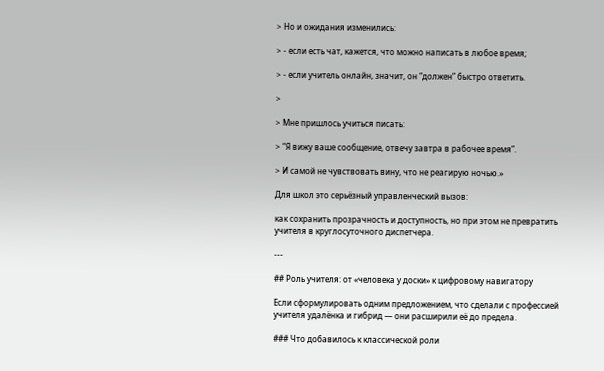> Но и ожидания изменились:

> - если есть чат, кажется, что можно написать в любое время;

> - если учитель онлайн, значит, он “должен” быстро ответить.

>

> Мне пришлось учиться писать:

> “Я вижу ваше сообщение, отвечу завтра в рабочее время”.

> И самой не чувствовать вину, что не реагирую ночью.»

Для школ это серьёзный управленческий вызов:

как сохранить прозрачность и доступность, но при этом не превратить учителя в круглосуточного диспетчера.

---

## Роль учителя: от «человека у доски» к цифровому навигатору

Если сформулировать одним предложением, что сделали с профессией учителя удалёнка и гибрид — они расширили её до предела.

### Что добавилось к классической роли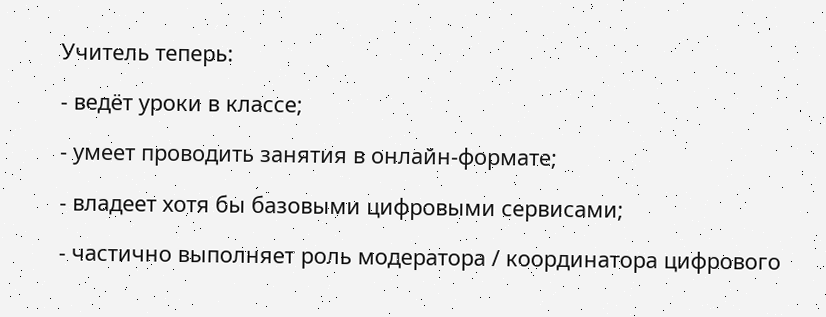Учитель теперь:

- ведёт уроки в классе;

- умеет проводить занятия в онлайн‑формате;

- владеет хотя бы базовыми цифровыми сервисами;

- частично выполняет роль модератора / координатора цифрового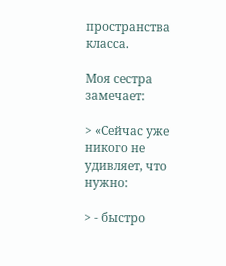пространства класса.

Моя сестра замечает:

> «Сейчас уже никого не удивляет, что нужно:

> - быстро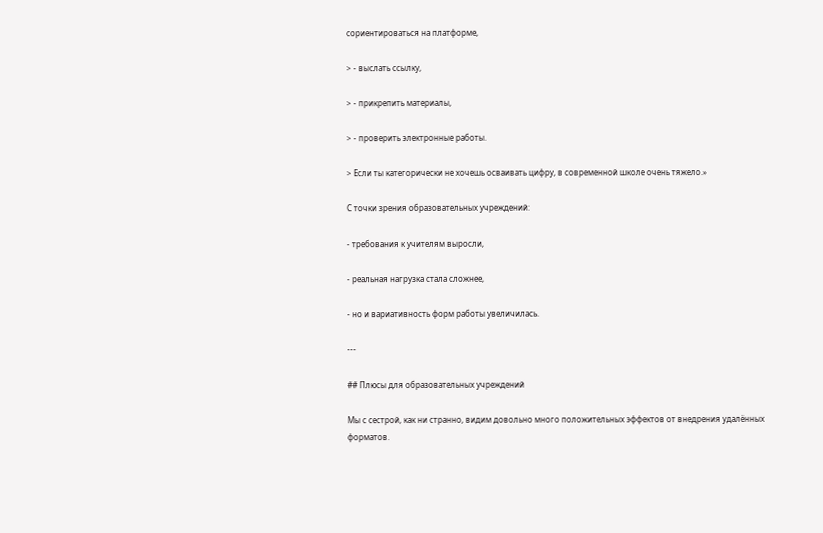сориентироваться на платформе,

> - выслать ссылку,

> - прикрепить материалы,

> - проверить электронные работы.

> Если ты категорически не хочешь осваивать цифру, в современной школе очень тяжело.»

С точки зрения образовательных учреждений:

- требования к учителям выросли,

- реальная нагрузка стала сложнее,

- но и вариативность форм работы увеличилась.

---

## Плюсы для образовательных учреждений

Мы с сестрой, как ни странно, видим довольно много положительных эффектов от внедрения удалённых форматов.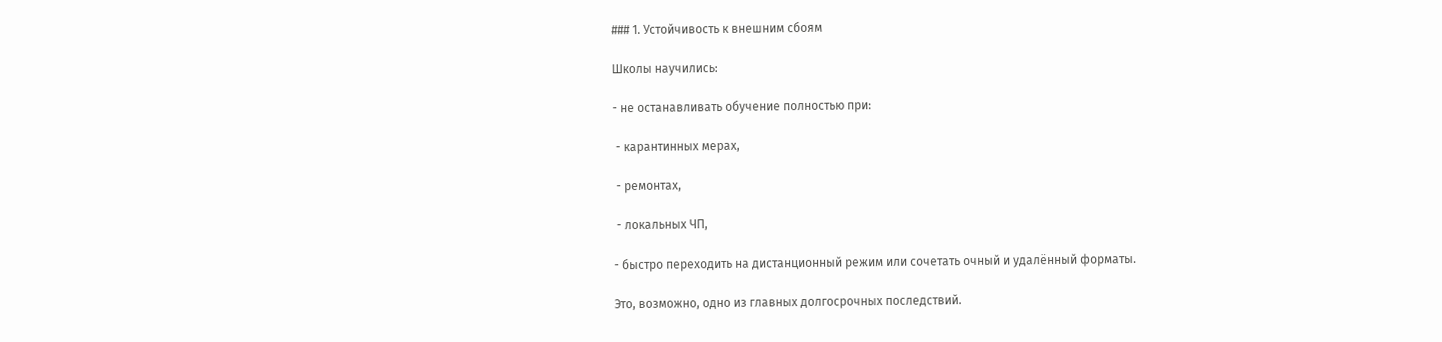### 1. Устойчивость к внешним сбоям

Школы научились:

- не останавливать обучение полностью при:

 - карантинных мерах,

 - ремонтах,

 - локальных ЧП,

- быстро переходить на дистанционный режим или сочетать очный и удалённый форматы.

Это, возможно, одно из главных долгосрочных последствий.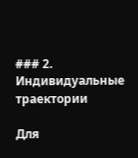### 2. Индивидуальные траектории

Для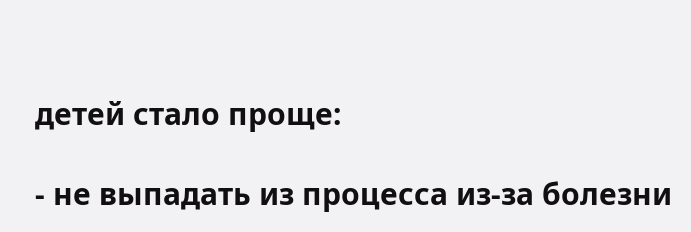детей стало проще:

- не выпадать из процесса из‑за болезни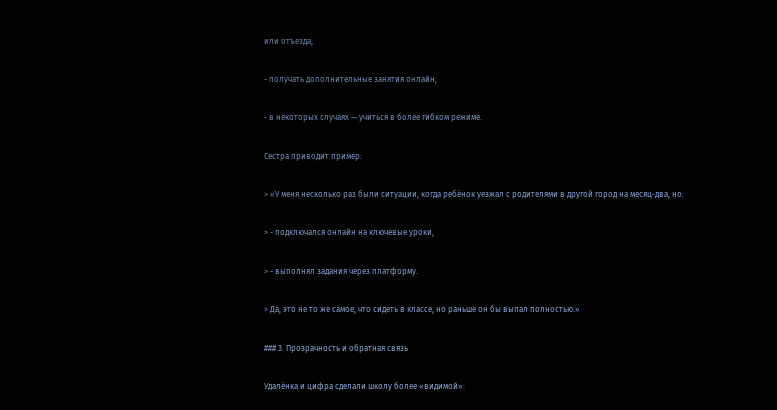или отъезда;

- получать дополнительные занятия онлайн;

- в некоторых случаях — учиться в более гибком режиме.

Сестра приводит пример:

> «У меня несколько раз были ситуации, когда ребёнок уезжал с родителями в другой город на месяц‑два, но:

> - подключался онлайн на ключевые уроки,

> - выполнял задания через платформу.

> Да, это не то же самое, что сидеть в классе, но раньше он бы выпал полностью.»

### 3. Прозрачность и обратная связь

Удалёнка и цифра сделали школу более «видимой»: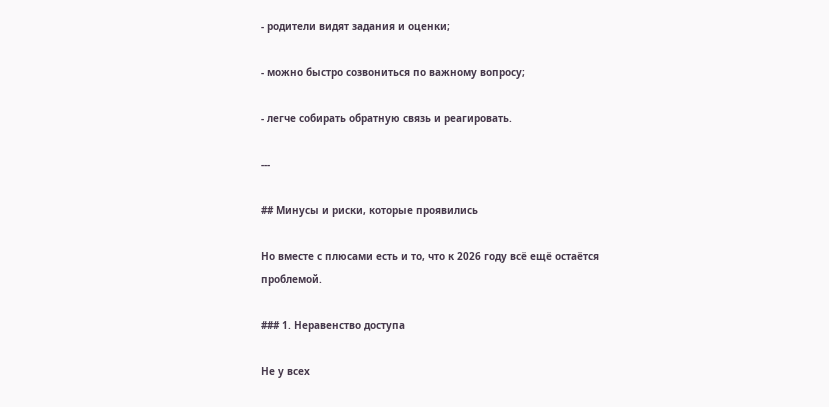- родители видят задания и оценки;

- можно быстро созвониться по важному вопросу;

- легче собирать обратную связь и реагировать.

---

## Минусы и риски, которые проявились

Но вместе с плюсами есть и то, что к 2026 году всё ещё остаётся проблемой.

### 1. Неравенство доступа

Не у всех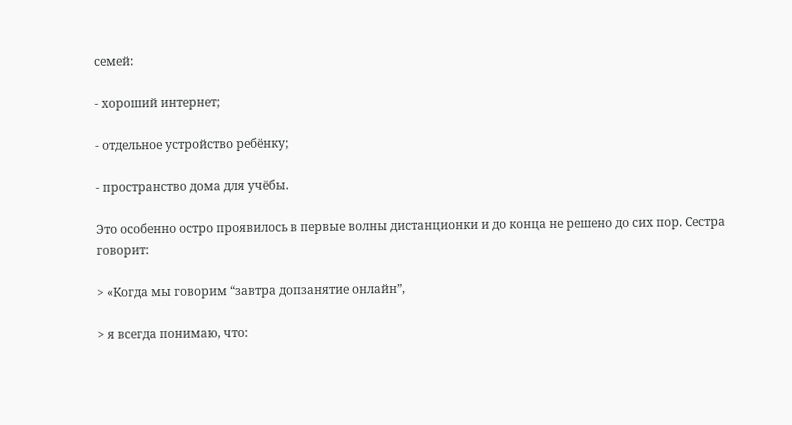семей:

- хороший интернет;

- отдельное устройство ребёнку;

- пространство дома для учёбы.

Это особенно остро проявилось в первые волны дистанционки и до конца не решено до сих пор. Сестра говорит:

> «Когда мы говорим “завтра допзанятие онлайн”,

> я всегда понимаю, что: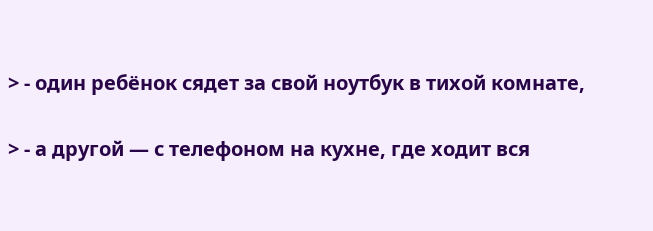> - один ребёнок сядет за свой ноутбук в тихой комнате,

> - а другой — с телефоном на кухне, где ходит вся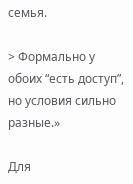семья.

> Формально у обоих “есть доступ”, но условия сильно разные.»

Для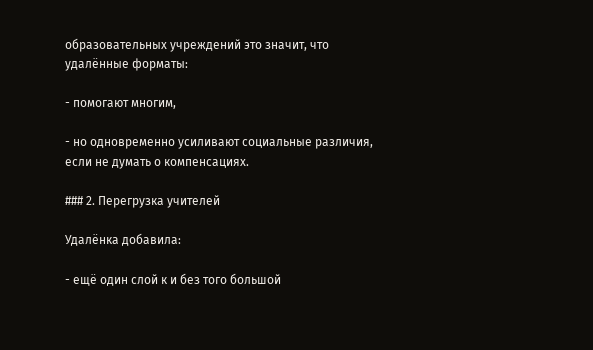образовательных учреждений это значит, что удалённые форматы:

- помогают многим,

- но одновременно усиливают социальные различия, если не думать о компенсациях.

### 2. Перегрузка учителей

Удалёнка добавила:

- ещё один слой к и без того большой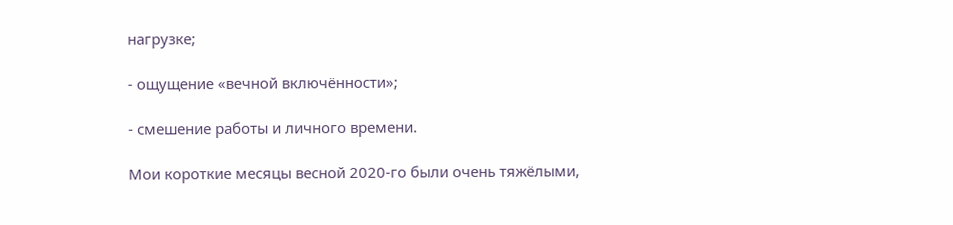нагрузке;

- ощущение «вечной включённости»;

- смешение работы и личного времени.

Мои короткие месяцы весной 2020‑го были очень тяжёлыми,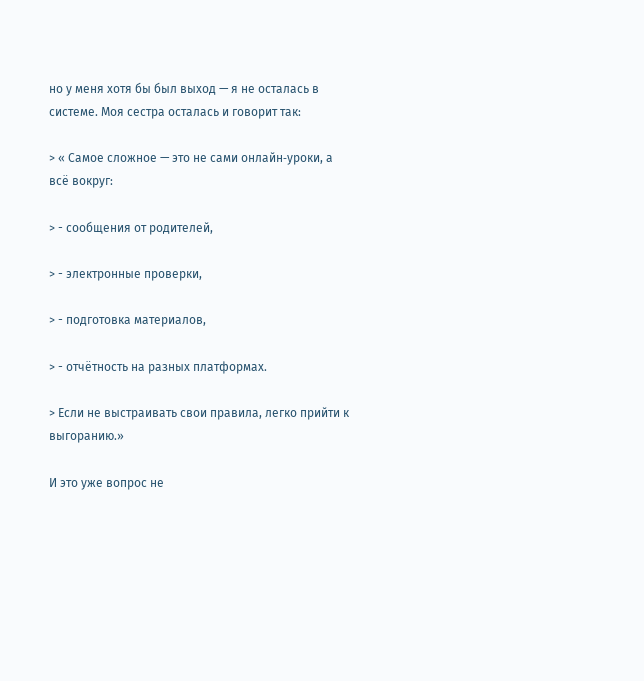но у меня хотя бы был выход — я не осталась в системе. Моя сестра осталась и говорит так:

> « Самое сложное — это не сами онлайн‑уроки, а всё вокруг:

> - сообщения от родителей,

> - электронные проверки,

> - подготовка материалов,

> - отчётность на разных платформах.

> Если не выстраивать свои правила, легко прийти к выгоранию.»

И это уже вопрос не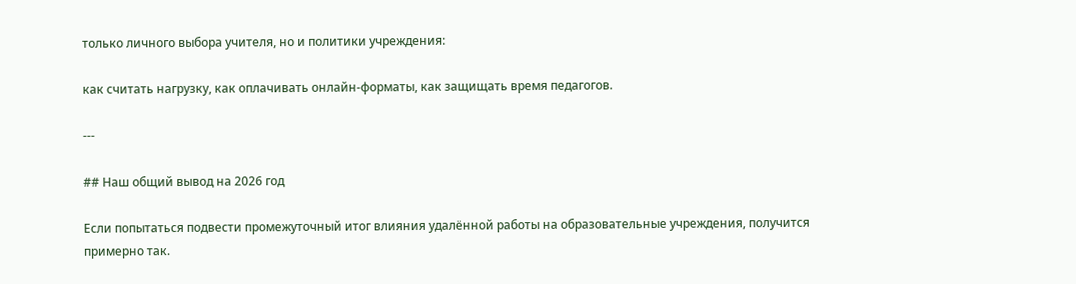только личного выбора учителя, но и политики учреждения:

как считать нагрузку, как оплачивать онлайн‑форматы, как защищать время педагогов.

---

## Наш общий вывод на 2026 год

Если попытаться подвести промежуточный итог влияния удалённой работы на образовательные учреждения, получится примерно так.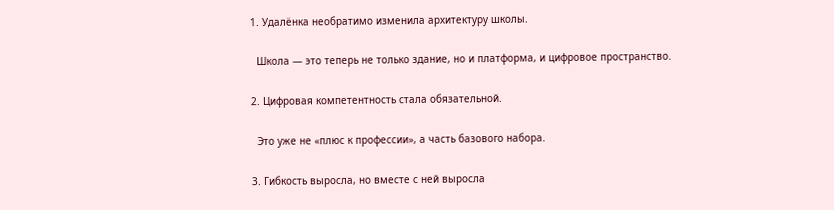1. Удалёнка необратимо изменила архитектуру школы.

  Школа — это теперь не только здание, но и платформа, и цифровое пространство.

2. Цифровая компетентность стала обязательной.

  Это уже не «плюс к профессии», а часть базового набора.

3. Гибкость выросла, но вместе с ней выросла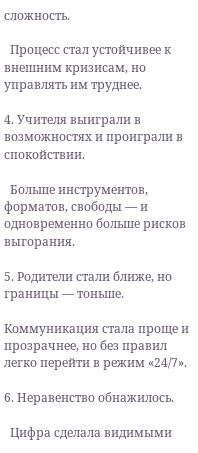сложность.

  Процесс стал устойчивее к внешним кризисам, но управлять им труднее.

4. Учителя выиграли в возможностях и проиграли в спокойствии.

  Больше инструментов, форматов, свободы — и одновременно больше рисков выгорания.

5. Родители стали ближе, но границы — тоньше.

Коммуникация стала проще и прозрачнее, но без правил легко перейти в режим «24/7».

6. Неравенство обнажилось.

  Цифра сделала видимыми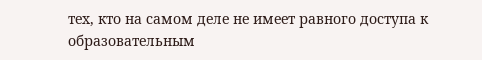тех, кто на самом деле не имеет равного доступа к образовательным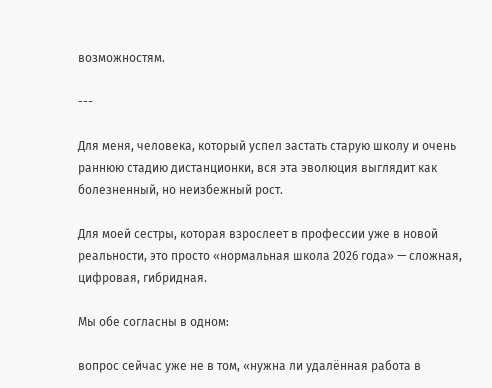возможностям.

---

Для меня, человека, который успел застать старую школу и очень раннюю стадию дистанционки, вся эта эволюция выглядит как болезненный, но неизбежный рост.

Для моей сестры, которая взрослеет в профессии уже в новой реальности, это просто «нормальная школа 2026 года» — сложная, цифровая, гибридная.

Мы обе согласны в одном:

вопрос сейчас уже не в том, «нужна ли удалённая работа в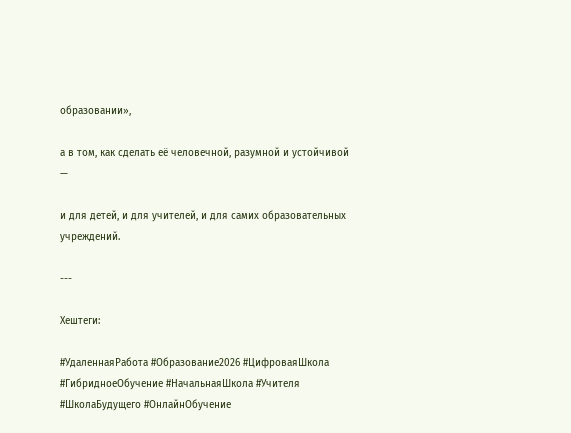образовании»,

а в том, как сделать её человечной, разумной и устойчивой —

и для детей, и для учителей, и для самих образовательных учреждений.

---

Хештеги:

#УдаленнаяРабота #Образование2026 #ЦифроваяШкола #ГибридноеОбучение #НачальнаяШкола #Учителя #ШколаБудущего #ОнлайнОбучение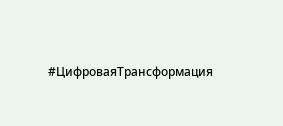#ЦифроваяТрансформация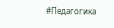#Педагогика